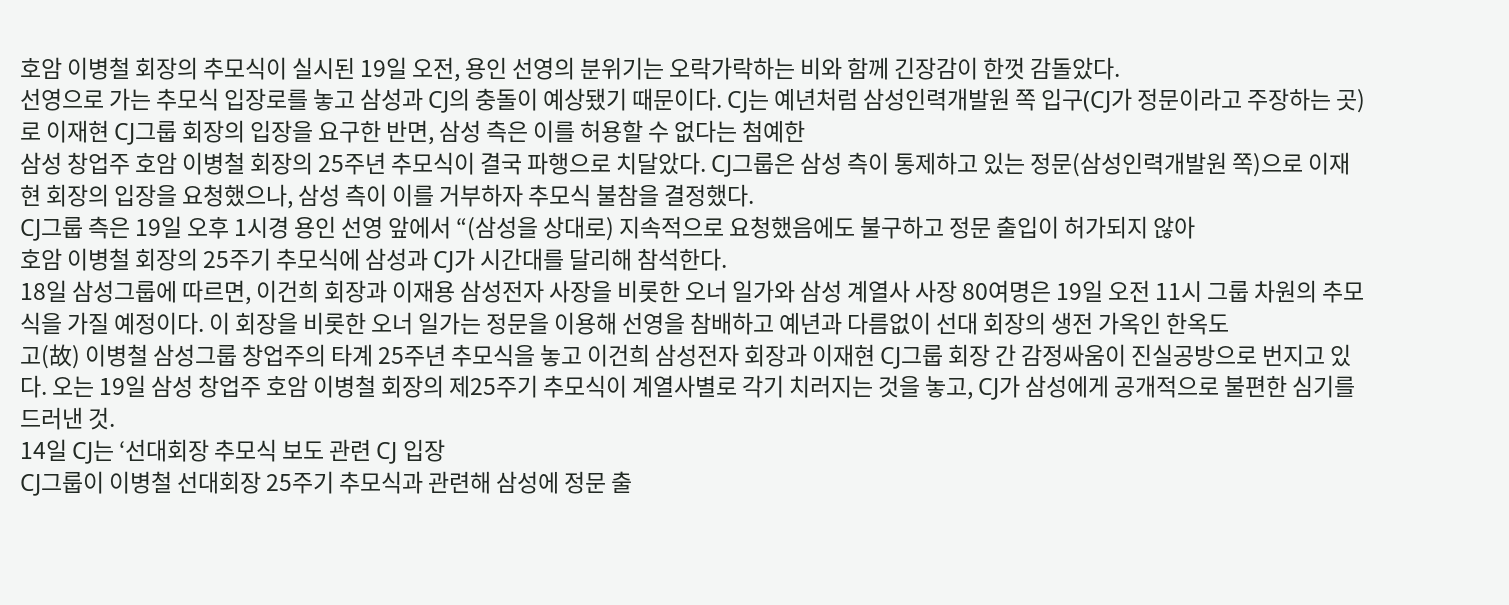호암 이병철 회장의 추모식이 실시된 19일 오전, 용인 선영의 분위기는 오락가락하는 비와 함께 긴장감이 한껏 감돌았다.
선영으로 가는 추모식 입장로를 놓고 삼성과 CJ의 충돌이 예상됐기 때문이다. CJ는 예년처럼 삼성인력개발원 쪽 입구(CJ가 정문이라고 주장하는 곳)로 이재현 CJ그룹 회장의 입장을 요구한 반면, 삼성 측은 이를 허용할 수 없다는 첨예한
삼성 창업주 호암 이병철 회장의 25주년 추모식이 결국 파행으로 치달았다. CJ그룹은 삼성 측이 통제하고 있는 정문(삼성인력개발원 쪽)으로 이재현 회장의 입장을 요청했으나, 삼성 측이 이를 거부하자 추모식 불참을 결정했다.
CJ그룹 측은 19일 오후 1시경 용인 선영 앞에서 “(삼성을 상대로) 지속적으로 요청했음에도 불구하고 정문 출입이 허가되지 않아
호암 이병철 회장의 25주기 추모식에 삼성과 CJ가 시간대를 달리해 참석한다.
18일 삼성그룹에 따르면, 이건희 회장과 이재용 삼성전자 사장을 비롯한 오너 일가와 삼성 계열사 사장 80여명은 19일 오전 11시 그룹 차원의 추모식을 가질 예정이다. 이 회장을 비롯한 오너 일가는 정문을 이용해 선영을 참배하고 예년과 다름없이 선대 회장의 생전 가옥인 한옥도
고(故) 이병철 삼성그룹 창업주의 타계 25주년 추모식을 놓고 이건희 삼성전자 회장과 이재현 CJ그룹 회장 간 감정싸움이 진실공방으로 번지고 있다. 오는 19일 삼성 창업주 호암 이병철 회장의 제25주기 추모식이 계열사별로 각기 치러지는 것을 놓고, CJ가 삼성에게 공개적으로 불편한 심기를 드러낸 것.
14일 CJ는 ‘선대회장 추모식 보도 관련 CJ 입장
CJ그룹이 이병철 선대회장 25주기 추모식과 관련해 삼성에 정문 출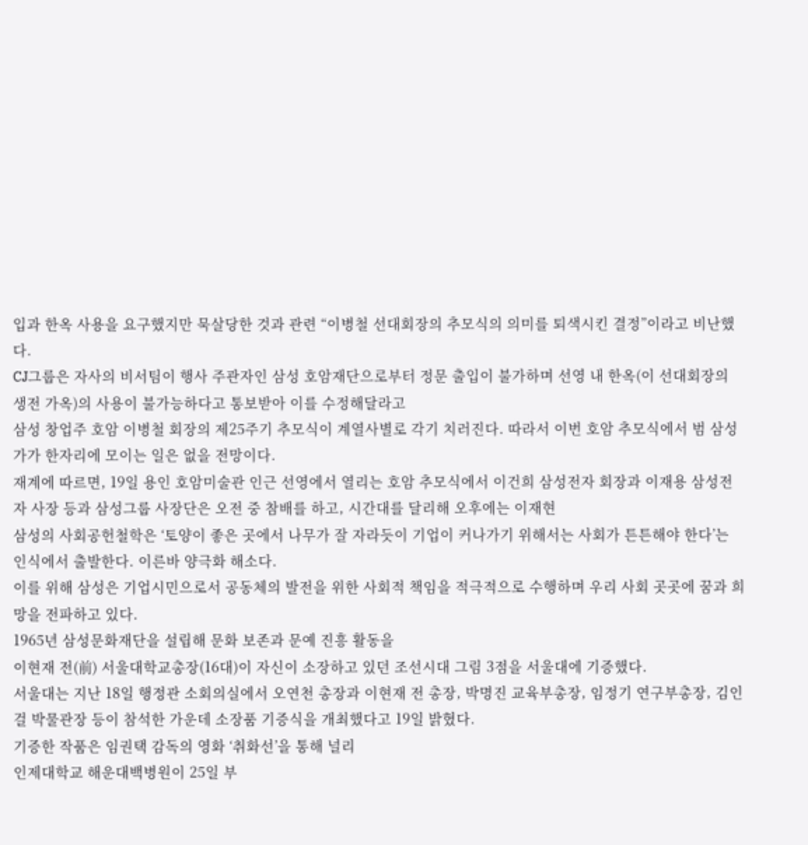입과 한옥 사용을 요구했지만 묵살당한 것과 관련 “이병철 선대회장의 추모식의 의미를 퇴색시킨 결정”이라고 비난했다.
CJ그룹은 자사의 비서팀이 행사 주관자인 삼성 호암재단으로부터 정문 출입이 불가하며 선영 내 한옥(이 선대회장의 생전 가옥)의 사용이 불가능하다고 통보받아 이를 수정해달라고
삼성 창업주 호암 이병철 회장의 제25주기 추모식이 계열사별로 각기 치러진다. 따라서 이번 호암 추모식에서 범 삼성가가 한자리에 모이는 일은 없을 전망이다.
재계에 따르면, 19일 용인 호암미술관 인근 선영에서 열리는 호암 추모식에서 이건희 삼성전자 회장과 이재용 삼성전자 사장 등과 삼성그룹 사장단은 오전 중 참배를 하고, 시간대를 달리해 오후에는 이재현
삼성의 사회공헌철학은 ‘토양이 좋은 곳에서 나무가 잘 자라듯이 기업이 커나가기 위해서는 사회가 튼튼해야 한다’는 인식에서 출발한다. 이른바 양극화 해소다.
이를 위해 삼성은 기업시민으로서 공동체의 발전을 위한 사회적 책임을 적극적으로 수행하며 우리 사회 곳곳에 꿈과 희망을 전파하고 있다.
1965년 삼성문화재단을 설립해 문화 보존과 문예 진흥 활동을
이현재 전(前) 서울대학교총장(16대)이 자신이 소장하고 있던 조선시대 그림 3점을 서울대에 기증했다.
서울대는 지난 18일 행정관 소회의실에서 오연천 총장과 이현재 전 총장, 박명진 교육부총장, 임정기 연구부총장, 김인걸 박물관장 등이 참석한 가운데 소장품 기증식을 개최했다고 19일 밝혔다.
기증한 작품은 임권택 감독의 영화 ‘취화선’을 통해 널리
인제대학교 해운대백병원이 25일 부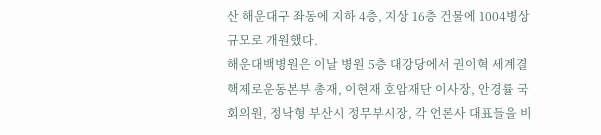산 해운대구 좌동에 지하 4층, 지상 16층 건물에 1004병상 규모로 개원했다.
해운대백병원은 이날 병원 5층 대강당에서 권이혁 세계결핵제로운동본부 총재, 이현재 호암재단 이사장, 안경률 국회의원, 정낙형 부산시 정무부시장, 각 언론사 대표들을 비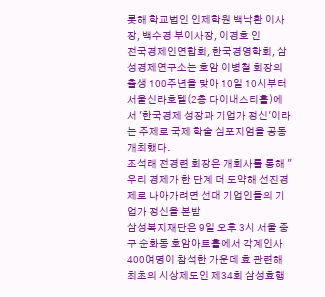롯해 학교법인 인제학원 백낙환 이사장, 백수경 부이사장, 이경호 인
전국경제인연합회, 한국경영학회, 삼성경제연구소는 호암 이병철 회장의 출생 100주년을 맞아 10일 10시부터 서울신라호텔(2층 다이내스티홀)에서 '한국경제 성장과 기업가 정신'이라는 주제로 국제 학술 심포지엄을 공동 개최했다.
조석래 전경련 회장은 개회사를 통해 "우리 경제가 한 단계 더 도약해 선진경제로 나아가려면 선대 기업인들의 기업가 정신을 본받
삼성복지재단은 9일 오후 3시 서울 중구 순화동 호암아트홀에서 각계인사 400여명이 참석한 가운데 효 관련해 최초의 시상제도인 제34회 삼성효행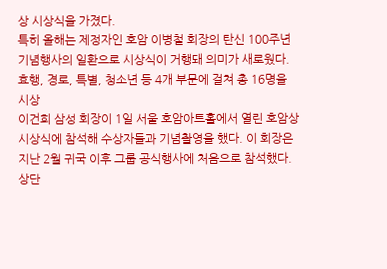상 시상식을 가졌다.
특히 올해는 제정자인 호암 이병철 회장의 탄신 100주년 기념행사의 일환으로 시상식이 거행돼 의미가 새로웠다.
효행, 경로, 특별, 청소년 등 4개 부문에 걸쳐 총 16명을 시상
이건희 삼성 회장이 1일 서울 호암아트홀에서 열린 호암상 시상식에 참석해 수상자들과 기념촬영을 했다. 이 회장은 지난 2월 귀국 이후 그룹 공식행사에 처음으로 참석했다.
상단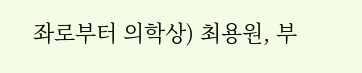좌로부터 의학상) 최용원, 부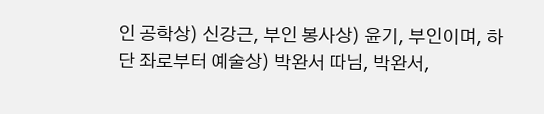인 공학상) 신강근, 부인 봉사상) 윤기, 부인이며, 하단 좌로부터 예술상) 박완서 따님, 박완서,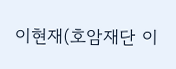이현재(호암재단 이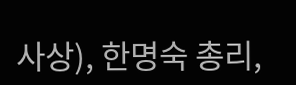사상), 한명숙 총리,